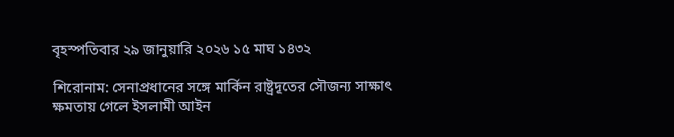বৃহস্পতিবার ২৯ জানুয়ারি ২০২৬ ১৫ মাঘ ১৪৩২

শিরোনাম: সেনাপ্রধানের সঙ্গে মার্কিন রাষ্ট্রদূতের সৌজন্য সাক্ষাৎ   ক্ষমতায় গেলে ইসলামী আইন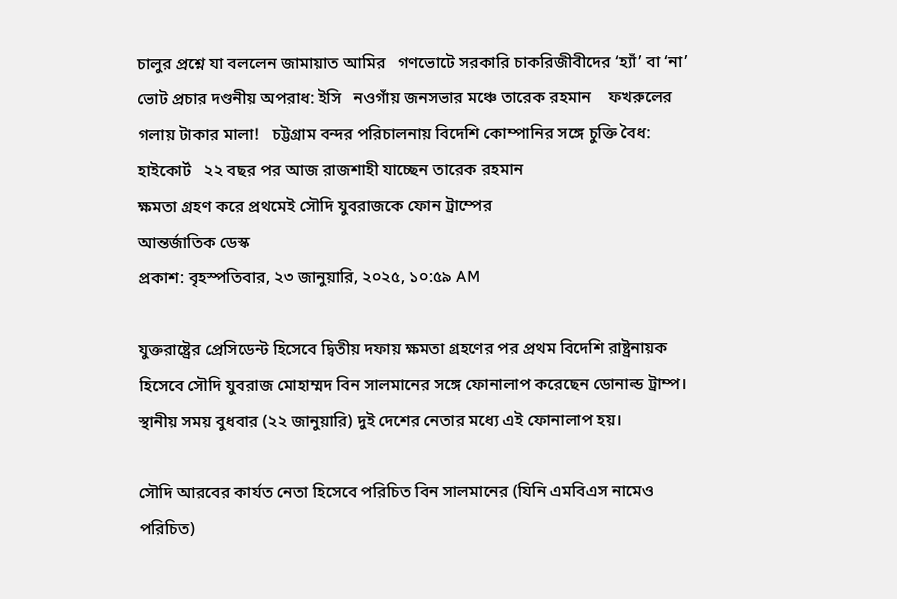চালুর প্রশ্নে যা বললেন জামায়াত আমির   গণভোটে সরকারি চাকরিজীবীদের ‘হ্যাঁ’ বা ‘না’ ভোট প্রচার দণ্ডনীয় অপরাধ: ইসি   নওগাঁয় জনসভার মঞ্চে তারেক রহমান    ফখরুলের গলায় টাকার মালা!   চট্টগ্রাম বন্দর পরিচালনায় বিদেশি কোম্পানির সঙ্গে চুক্তি বৈধ: হাইকোর্ট   ২২ বছর পর আজ রাজশাহী যাচ্ছেন তারেক রহমান
ক্ষমতা গ্রহণ করে প্রথমেই সৌদি যুবরাজকে ফোন ট্রাম্পের
আন্তর্জাতিক ডেস্ক
প্রকাশ: বৃহস্পতিবার, ২৩ জানুয়ারি, ২০২৫, ১০:৫৯ AM

যুক্তরাষ্ট্রের প্রেসিডেন্ট হিসেবে দ্বিতীয় দফায় ক্ষমতা গ্রহণের পর প্রথম বিদেশি রাষ্ট্রনায়ক হিসেবে সৌদি যুবরাজ মোহাম্মদ বিন সালমানের সঙ্গে ফোনালাপ করেছেন ডোনাল্ড ট্রাম্প। স্থানীয় সময় বুধবার (২২ জানুয়ারি) দুই দেশের নেতার মধ্যে এই ফোনালাপ হয়।

সৌদি আরবের কার্যত নেতা হিসেবে পরিচিত বিন সালমানের (যিনি এমবিএস নামেও পরিচিত)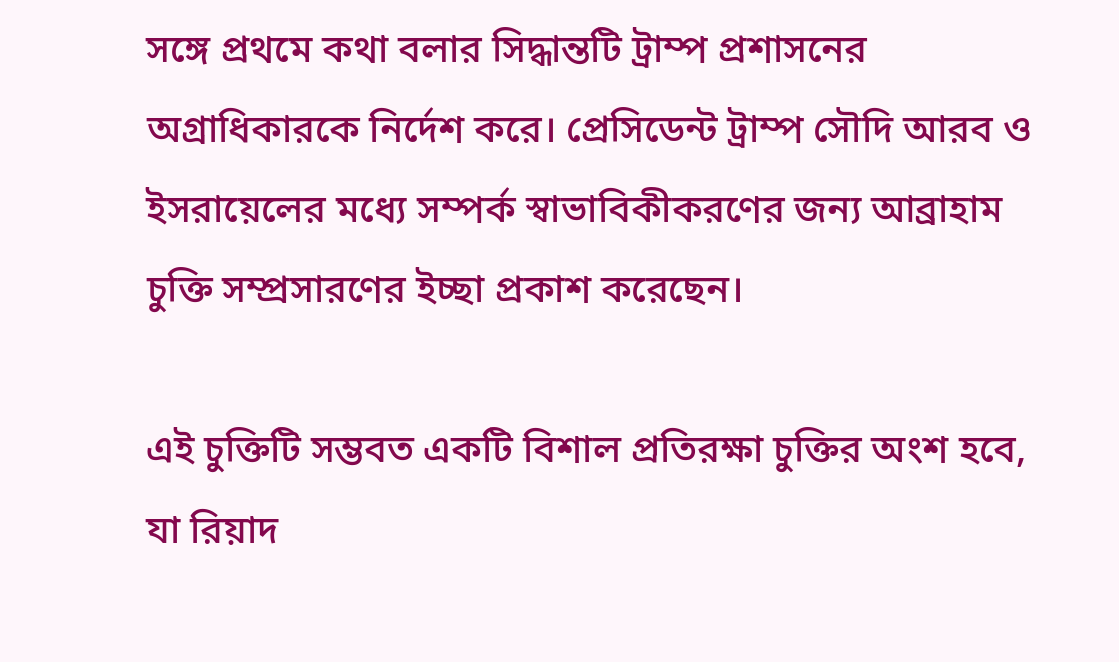সঙ্গে প্রথমে কথা বলার সিদ্ধান্তটি ট্রাম্প প্রশাসনের অগ্রাধিকারকে নির্দেশ করে। প্রেসিডেন্ট ট্রাম্প সৌদি আরব ও ইসরায়েলের মধ্যে সম্পর্ক স্বাভাবিকীকরণের জন্য আব্রাহাম চুক্তি সম্প্রসারণের ইচ্ছা প্রকাশ করেছেন।

এই চুক্তিটি সম্ভবত একটি বিশাল প্রতিরক্ষা চুক্তির অংশ হবে, যা রিয়াদ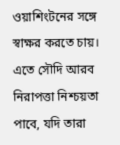ওয়াশিংটনের সঙ্গে স্বাক্ষর করতে চায়। এতে সৌদি আরব নিরাপত্তা নিশ্চয়তা পাবে, যদি তারা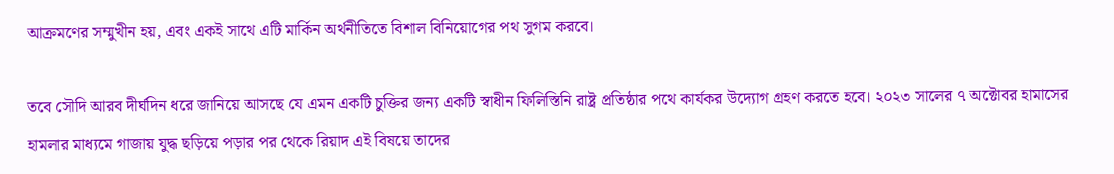আক্রমণের সম্মুখীন হয়, এবং একই সাথে এটি মার্কিন অর্থনীতিতে বিশাল বিনিয়োগের পথ সুগম করবে।

তবে সৌদি আরব দীর্ঘদিন ধরে জানিয়ে আসছে যে এমন একটি চুক্তির জন্য একটি স্বাধীন ফিলিস্তিনি রাষ্ট্র প্রতিষ্ঠার পথে কার্যকর উদ্যোগ গ্রহণ করতে হবে। ২০২৩ সালের ৭ অক্টোবর হামাসের হামলার মাধ্যমে গাজায় যুদ্ধ ছড়িয়ে পড়ার পর থেকে রিয়াদ এই বিষয়ে তাদের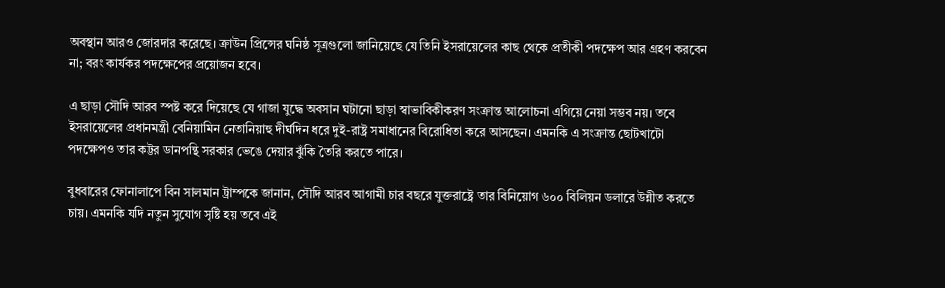অবস্থান আরও জোরদার করেছে। ক্রাউন প্রিন্সের ঘনিষ্ঠ সূত্রগুলো জানিয়েছে যে তিনি ইসরায়েলের কাছ থেকে প্রতীকী পদক্ষেপ আর গ্রহণ করবেন না; বরং কার্যকর পদক্ষেপের প্রয়োজন হবে।

এ ছাড়া সৌদি আরব স্পষ্ট করে দিয়েছে যে গাজা যুদ্ধে অবসান ঘটানো ছাড়া স্বাভাবিকীকরণ সংক্রান্ত আলোচনা এগিয়ে নেয়া সম্ভব নয়। তবে ইসরায়েলের প্রধানমন্ত্রী বেনিয়ামিন নেতানিয়াহু দীর্ঘদিন ধরে দুই-রাষ্ট্র সমাধানের বিরোধিতা করে আসছেন। এমনকি এ সংক্রান্ত ছোটখাটো পদক্ষেপও তার কট্টর ডানপন্থি সরকার ভেঙে দেয়ার ঝুঁকি তৈরি করতে পারে।

বুধবারের ফোনালাপে বিন সালমান ট্রাম্পকে জানান, সৌদি আরব আগামী চার বছরে যুক্তরাষ্ট্রে তার বিনিয়োগ ৬০০ বিলিয়ন ডলারে উন্নীত করতে চায়। এমনকি যদি নতুন সুযোগ সৃষ্টি হয় তবে এই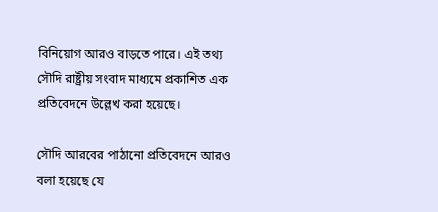বিনিয়োগ আরও বাড়তে পারে। এই তথ্য সৌদি রাষ্ট্রীয় সংবাদ মাধ্যমে প্রকাশিত এক প্রতিবেদনে উল্লেখ করা হয়েছে।

সৌদি আরবের পাঠানো প্রতিবেদনে আরও বলা হয়েছে যে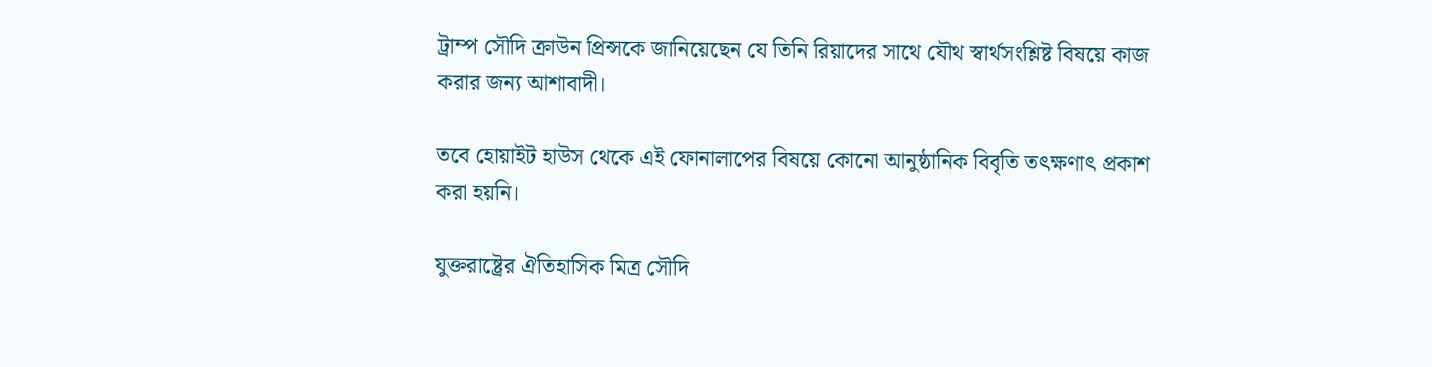ট্রাম্প সৌদি ক্রাউন প্রিন্সকে জানিয়েছেন যে তিনি রিয়াদের সাথে যৌথ স্বার্থসংশ্লিষ্ট বিষয়ে কাজ করার জন্য আশাবাদী।

তবে হোয়াইট হাউস থেকে এই ফোনালাপের বিষয়ে কোনো আনুষ্ঠানিক বিবৃতি তৎক্ষণাৎ প্রকাশ করা হয়নি।

যুক্তরাষ্ট্রের ঐতিহাসিক মিত্র সৌদি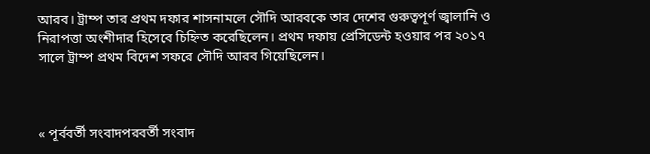আরব। ট্রাম্প তার প্রথম দফার শাসনামলে সৌদি আরবকে তার দেশের গুরুত্বপূর্ণ জ্বালানি ও নিরাপত্তা অংশীদার হিসেবে চিহ্নিত করেছিলেন। প্রথম দফায় প্রেসিডেন্ট হওয়ার পর ২০১৭ সালে ট্রাম্প প্রথম বিদেশ সফরে সৌদি আরব গিয়েছিলেন।



« পূর্ববর্তী সংবাদপরবর্তী সংবাদ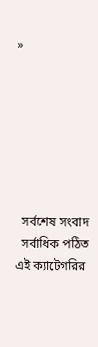»







  সর্বশেষ সংবাদ
  সর্বাধিক পঠিত
এই ক্যাটেগরির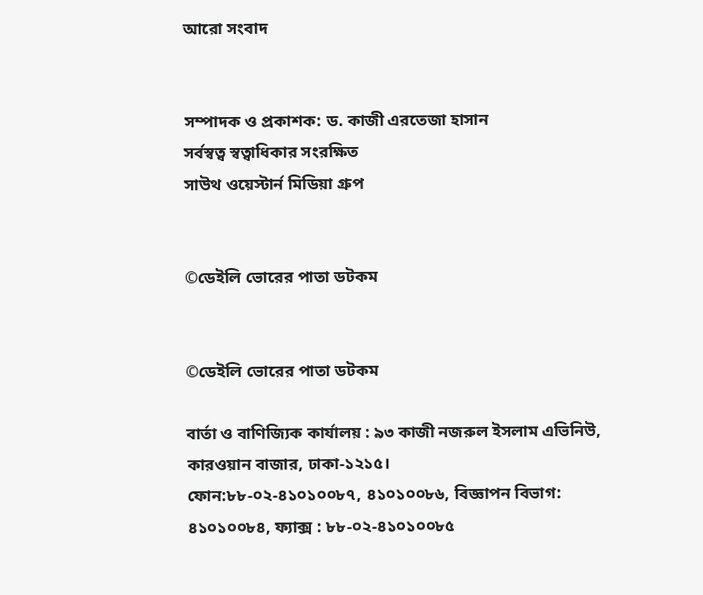আরো সংবাদ


সম্পাদক ও প্রকাশক: ড. কাজী এরতেজা হাসান
সর্বস্বত্ব স্বত্বাধিকার সংরক্ষিত
সাউথ ওয়েস্টার্ন মিডিয়া গ্রুপ


©ডেইলি ভোরের পাতা ডটকম


©ডেইলি ভোরের পাতা ডটকম

বার্তা ও বাণিজ্যিক কার্যালয় : ৯৩ কাজী নজরুল ইসলাম এভিনিউ, কারওয়ান বাজার, ঢাকা-১২১৫।
ফোন:৮৮-০২-৪১০১০০৮৭, ৪১০১০০৮৬, বিজ্ঞাপন বিভাগ: ৪১০১০০৮৪, ফ্যাক্স : ৮৮-০২-৪১০১০০৮৫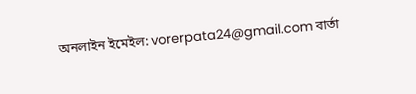অনলাইন ইমেইল: vorerpata24@gmail.com বার্তা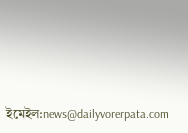ইমেইল:news@dailyvorerpata.com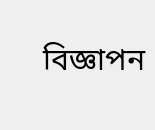বিজ্ঞাপন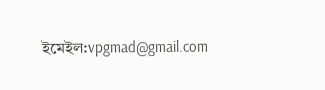ইমেইল:vpgmad@gmail.com